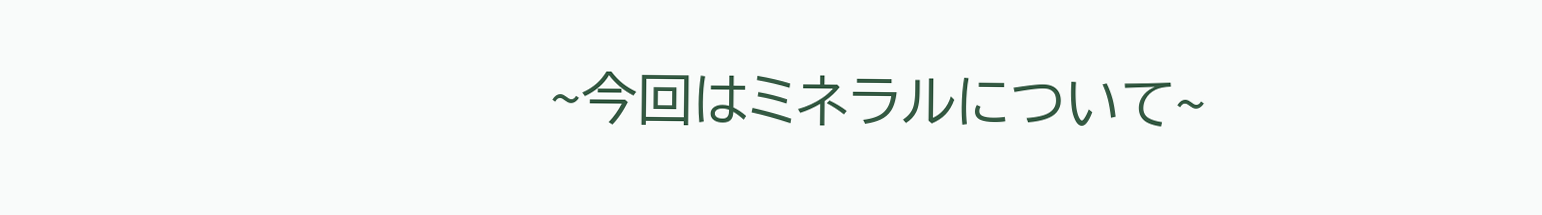~今回はミネラルについて~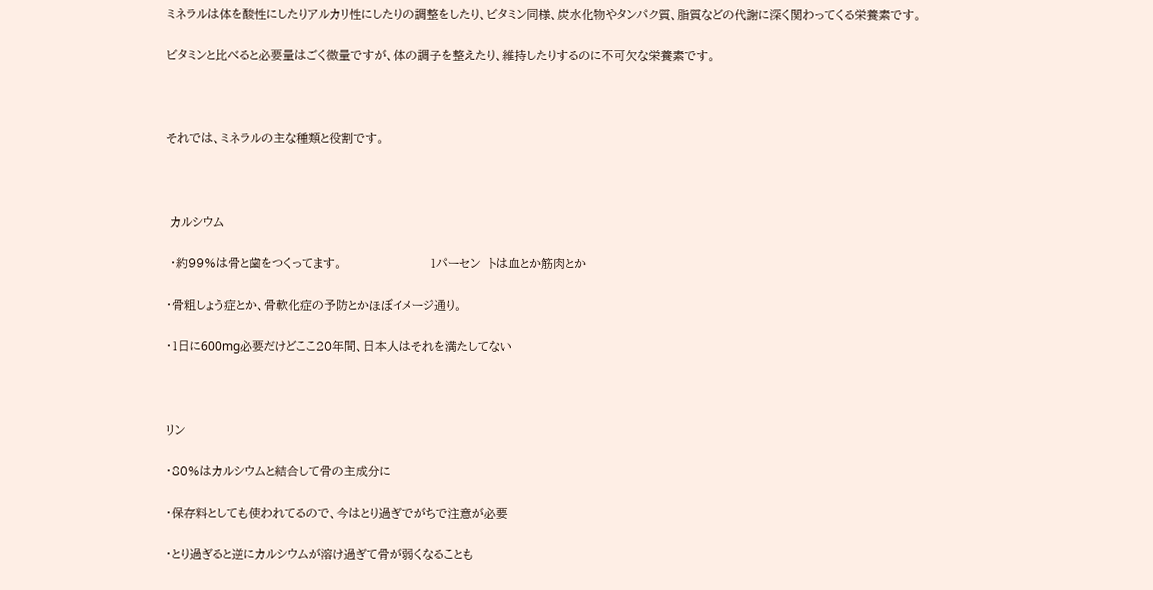ミネラルは体を酸性にしたりアルカリ性にしたりの調整をしたり、ビタミン同様、炭水化物やタンパク質、脂質などの代謝に深く関わってくる栄養素です。

ビタミンと比べると必要量はごく微量ですが、体の調子を整えたり、維持したりするのに不可欠な栄養素です。



それでは、ミネラルの主な種類と役割です。



 カルシウム

 ・約99%は骨と歯をつくってます。                      1パーセン  トは血とか筋肉とか

・骨粗しょう症とか、骨軟化症の予防とかほぼイメージ通り。

・1日に600mg必要だけどここ20年間、日本人はそれを満たしてない



リン

・80%はカルシウムと結合して骨の主成分に

・保存料としても使われてるので、今はとり過ぎでがちで注意が必要

・とり過ぎると逆にカルシウムが溶け過ぎて骨が弱くなることも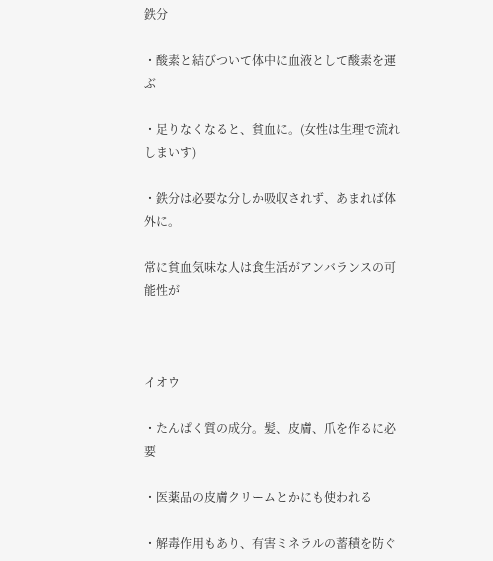鉄分

・酸素と結びついて体中に血液として酸素を運ぶ

・足りなくなると、貧血に。(女性は生理で流れしまいす)

・鉄分は必要な分しか吸収されず、あまれば体外に。

常に貧血気味な人は食生活がアンバランスの可能性が



イオウ

・たんぱく質の成分。髪、皮膚、爪を作るに必要

・医薬品の皮膚クリームとかにも使われる

・解毒作用もあり、有害ミネラルの蓄積を防ぐ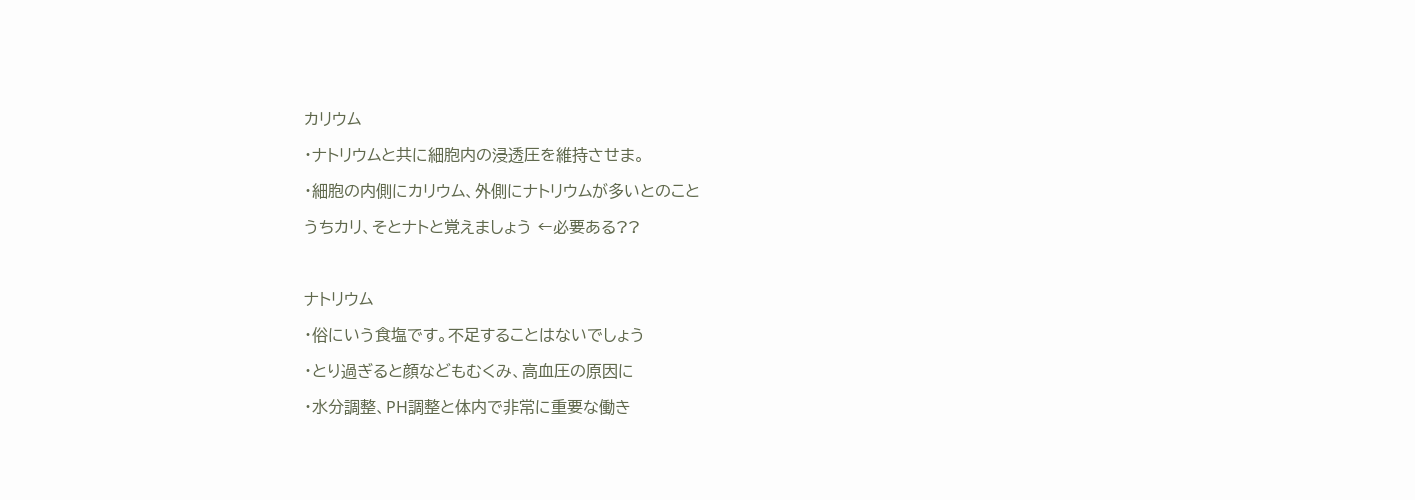カリウム

・ナトリウムと共に細胞内の浸透圧を維持させま。

・細胞の内側にカリウム、外側にナトリウムが多いとのこと

うちカリ、そとナトと覚えましょう ←必要ある??



ナトリウム

・俗にいう食塩です。不足することはないでしょう

・とり過ぎると顔などもむくみ、高血圧の原因に

・水分調整、PH調整と体内で非常に重要な働き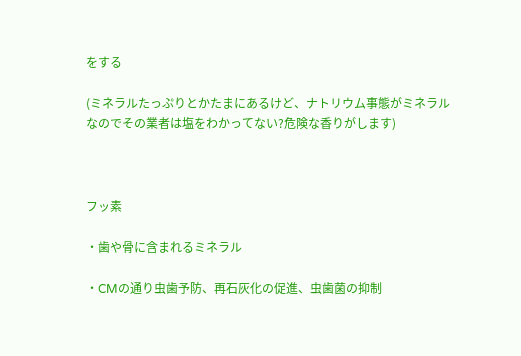をする

(ミネラルたっぷりとかたまにあるけど、ナトリウム事態がミネラルなのでその業者は塩をわかってない?危険な香りがします)



フッ素

・歯や骨に含まれるミネラル

・CMの通り虫歯予防、再石灰化の促進、虫歯菌の抑制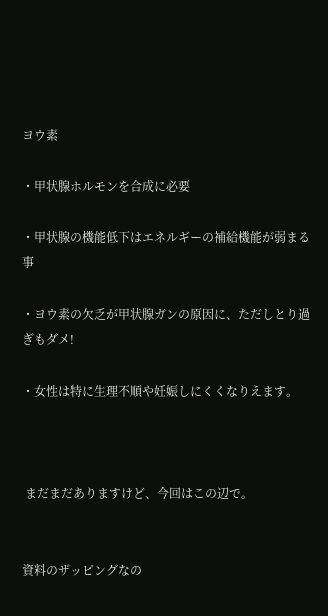ヨウ素

・甲状腺ホルモンを合成に必要

・甲状腺の機能低下はエネルギーの補給機能が弱まる事

・ヨウ素の欠乏が甲状腺ガンの原因に、ただしとり過ぎもダメ!

・女性は特に生理不順や妊娠しにくくなりえます。



 まだまだありますけど、今回はこの辺で。


資料のザッピングなの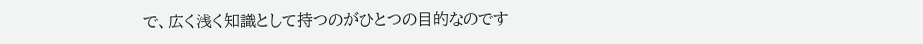で、広く浅く知識として持つのがひとつの目的なのです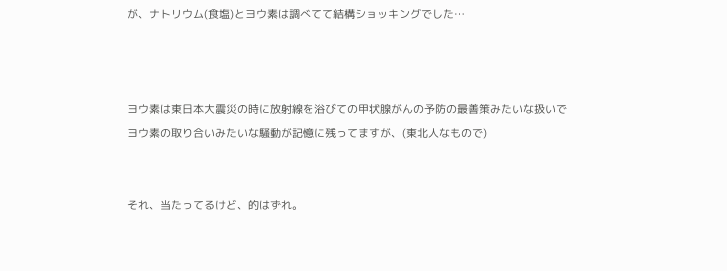が、ナトリウム(食塩)とヨウ素は調べてて結構ショッキングでした…



ヨウ素は東日本大震災の時に放射線を浴びての甲状腺がんの予防の最善策みたいな扱いでヨウ素の取り合いみたいな騒動が記憶に残ってますが、(東北人なもので)


それ、当たってるけど、的はずれ。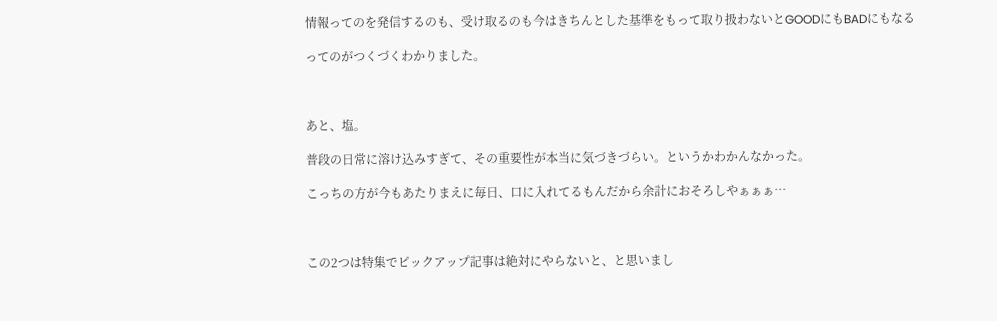情報ってのを発信するのも、受け取るのも今はきちんとした基準をもって取り扱わないとGOODにもBADにもなる

ってのがつくづくわかりました。



あと、塩。

普段の日常に溶け込みすぎて、その重要性が本当に気づきづらい。というかわかんなかった。

こっちの方が今もあたりまえに毎日、口に入れてるもんだから余計におそろしやぁぁぁ…



この2つは特集でピックアップ記事は絶対にやらないと、と思いまし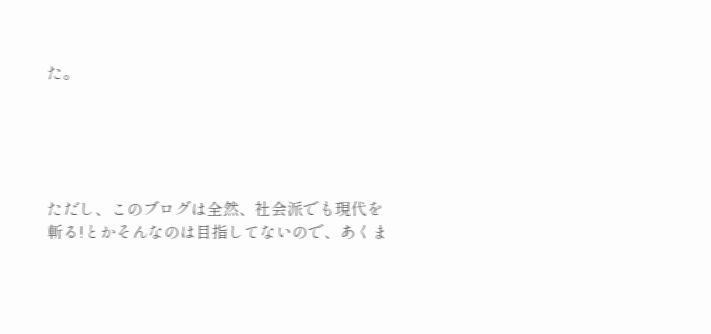た。





ただし、このブログは全然、社会派でも現代を斬る!とかそんなのは目指してないので、あくま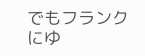でもフランクにゆ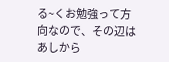る~くお勉強って方向なので、その辺はあしから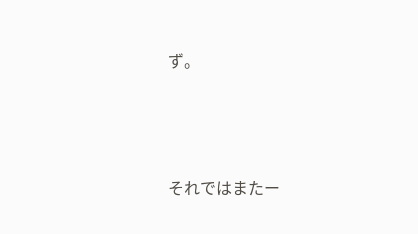ず。





それではまたー